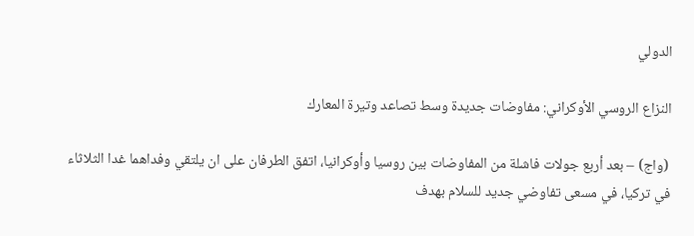الدولي

النزاع الروسي الأوكراني: مفاوضات جديدة وسط تصاعد وتيرة المعارك

 (واج) – بعد أربع جولات فاشلة من المفاوضات بين روسيا وأوكرانيا، اتفق الطرفان على ان يلتقي وفداهما غدا الثلاثاء في تركيا، في مسعى تفاوضي جديد للسلام بهدف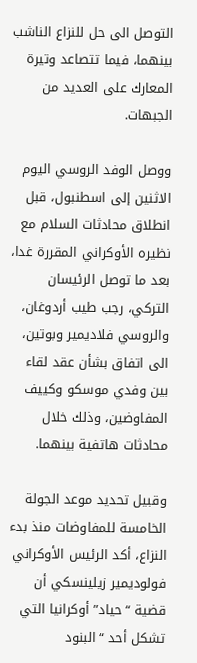التوصل الى حل للنزاع الناشب بينهما، فيما تتصاعد وتيرة المعارك على العديد من الجبهات.

ووصل الوفد الروسي اليوم الاثنين إلى اسطنبول، قبل انطلاق محادثات السلام مع نظيره الأوكراني المقررة غدا، بعد ما توصل الرئيسان التركي، رجب طيب أردوغان، والروسي فلاديمير وبوتين، الى اتفاق بشأن عقد لقاء بين وفدي موسكو وكييف المفاوضين، وذلك خلال محادثات هاتفية بينهما.

وقبيل تحديد موعد الجولة الخامسة للمفاوضات منذ بدء النزاع، أكد الرئيس الأوكراني فولوديمير زيلينسكي أن قضية “حياد” أوكرانيا التي تشكل أحد “البنود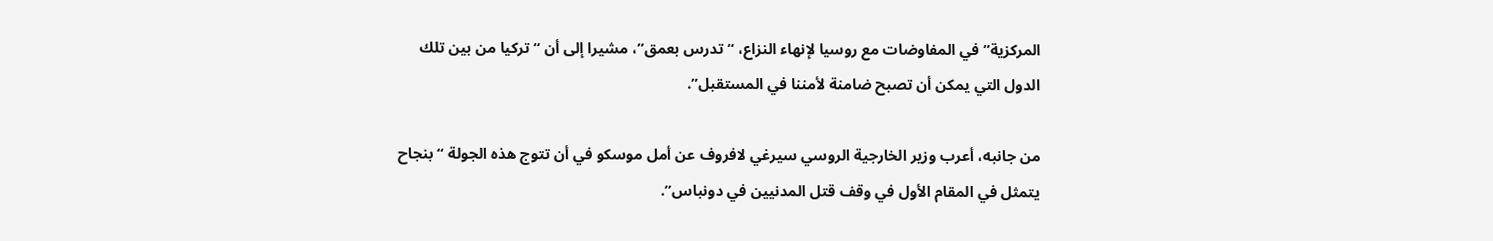المركزية” في المفاوضات مع روسيا لإنهاء النزاع، “تدرس بعمق”، مشيرا إلى أن “تركيا من بين تلك الدول التي يمكن أن تصبح ضامنة لأمننا في المستقبل”.

من جانبه، أعرب وزير الخارجية الروسي سيرغي لافروف عن أمل موسكو في أن تتوج هذه الجولة “بنجاح يتمثل في المقام الأول في وقف قتل المدنيين في دونباس”.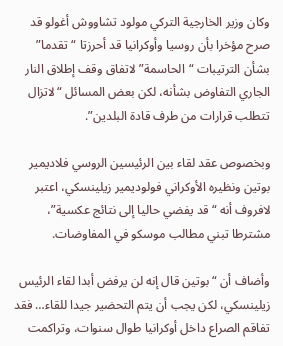وكان وزير الخارجية التركي مولود تشاووش أغولو قد صرح مؤخرا بأن روسيا وأوكرانيا قد أحرزتا “تقدما” بشأن الترتيبات “الحاسمة” لاتفاق وقف إطلاق النار الجاري التفاوض بشأنه، لكن بعض المسائل “لاتزال تتطلب قرارات من طرف قادة البلدين”.

وبخصوص عقد لقاء بين الرئيسين الروسي فلاديمير بوتين ونظيره الأوكراني فولوديمير زيلينسكي، اعتبر لافروف أنه “قد يفضي حاليا إلى نتائج عكسية”، مشترطا تبني مطالب موسكو في المفاوضات.

وأضاف أن “بوتين قال إنه لن يرفض أبدا لقاء الرئيس زيلينسكي، لكن يجب أن يتم التحضير جيدا للقاء… فقد تفاقم الصراع داخل أوكرانيا طوال سنوات، وتراكمت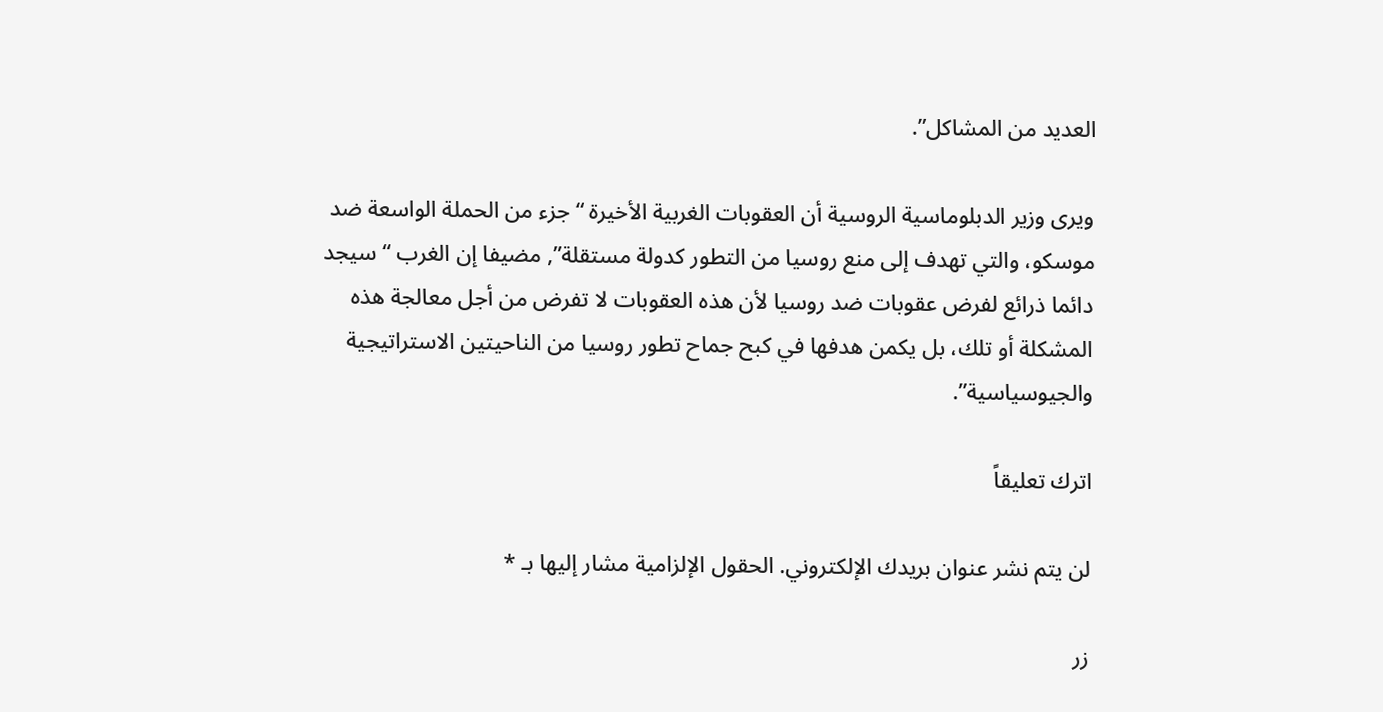العديد من المشاكل”.

ويرى وزير الدبلوماسية الروسية أن العقوبات الغربية الأخيرة “جزء من الحملة الواسعة ضد موسكو، والتي تهدف إلى منع روسيا من التطور كدولة مستقلة”, مضيفا إن الغرب “سيجد دائما ذرائع لفرض عقوبات ضد روسيا لأن هذه العقوبات لا تفرض من أجل معالجة هذه المشكلة أو تلك، بل يكمن هدفها في كبح جماح تطور روسيا من الناحيتين الاستراتيجية والجيوسياسية”.

اترك تعليقاً

لن يتم نشر عنوان بريدك الإلكتروني. الحقول الإلزامية مشار إليها بـ *

زر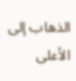الذهاب إلى الأعلى